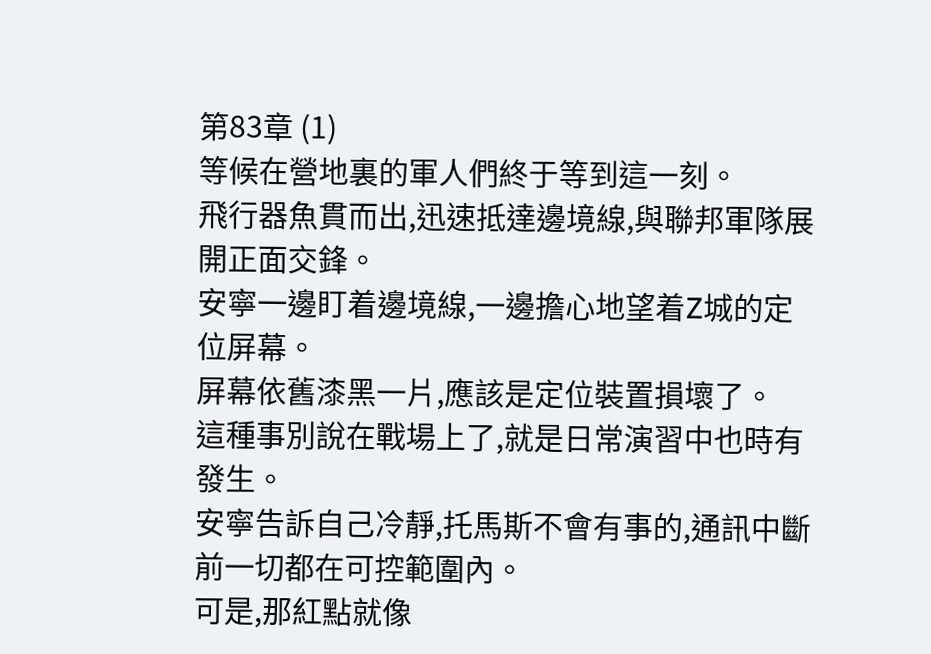第83章 (1)
等候在營地裏的軍人們終于等到這一刻。
飛行器魚貫而出,迅速抵達邊境線,與聯邦軍隊展開正面交鋒。
安寧一邊盯着邊境線,一邊擔心地望着Z城的定位屏幕。
屏幕依舊漆黑一片,應該是定位裝置損壞了。
這種事別說在戰場上了,就是日常演習中也時有發生。
安寧告訴自己冷靜,托馬斯不會有事的,通訊中斷前一切都在可控範圍內。
可是,那紅點就像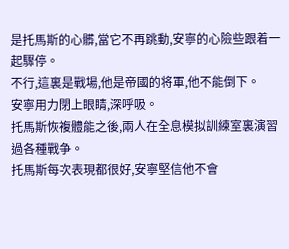是托馬斯的心髒,當它不再跳動,安寧的心險些跟着一起驟停。
不行,這裏是戰場,他是帝國的将軍,他不能倒下。
安寧用力閉上眼睛,深呼吸。
托馬斯恢複體能之後,兩人在全息模拟訓練室裏演習過各種戰争。
托馬斯每次表現都很好,安寧堅信他不會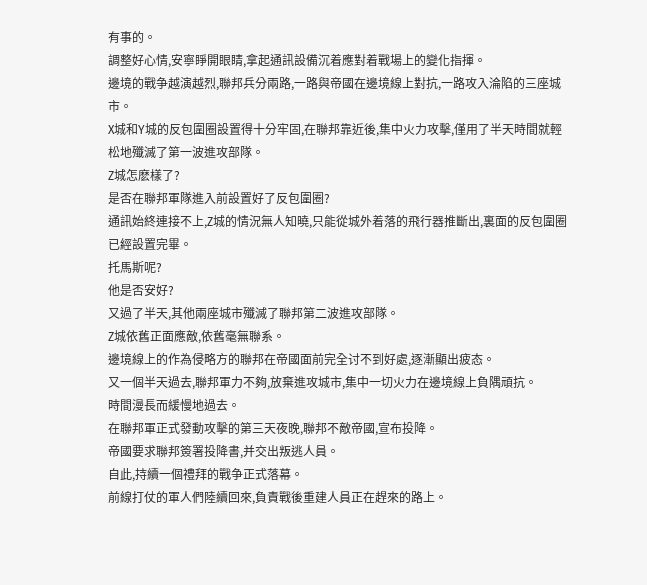有事的。
調整好心情,安寧睜開眼睛,拿起通訊設備沉着應對着戰場上的變化指揮。
邊境的戰争越演越烈,聯邦兵分兩路,一路與帝國在邊境線上對抗,一路攻入淪陷的三座城市。
X城和Y城的反包圍圈設置得十分牢固,在聯邦靠近後,集中火力攻擊,僅用了半天時間就輕松地殲滅了第一波進攻部隊。
Z城怎麽樣了?
是否在聯邦軍隊進入前設置好了反包圍圈?
通訊始終連接不上,Z城的情況無人知曉,只能從城外着落的飛行器推斷出,裏面的反包圍圈已經設置完畢。
托馬斯呢?
他是否安好?
又過了半天,其他兩座城市殲滅了聯邦第二波進攻部隊。
Z城依舊正面應敵,依舊毫無聯系。
邊境線上的作為侵略方的聯邦在帝國面前完全讨不到好處,逐漸顯出疲态。
又一個半天過去,聯邦軍力不夠,放棄進攻城市,集中一切火力在邊境線上負隅頑抗。
時間漫長而緩慢地過去。
在聯邦軍正式發動攻擊的第三天夜晚,聯邦不敵帝國,宣布投降。
帝國要求聯邦簽署投降書,并交出叛逃人員。
自此,持續一個禮拜的戰争正式落幕。
前線打仗的軍人們陸續回來,負責戰後重建人員正在趕來的路上。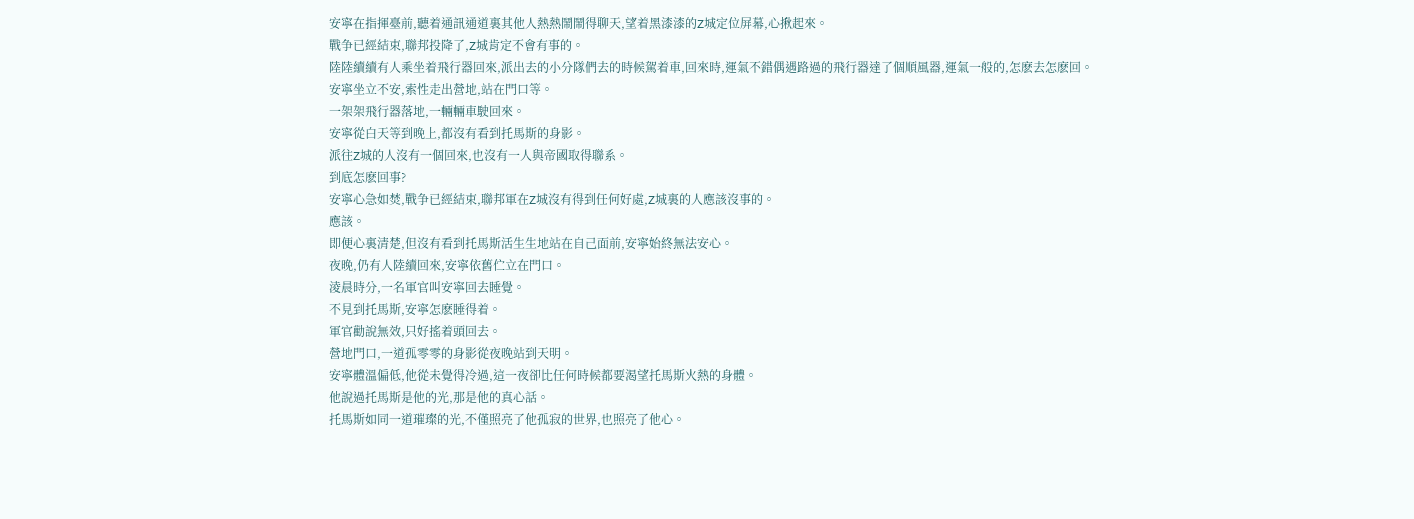安寧在指揮臺前,聽着通訊通道裏其他人熱熱鬧鬧得聊天,望着黑漆漆的Z城定位屏幕,心揪起來。
戰争已經結束,聯邦投降了,Z城肯定不會有事的。
陸陸續續有人乘坐着飛行器回來,派出去的小分隊們去的時候駕着車,回來時,運氣不錯偶遇路過的飛行器達了個順風器,運氣一般的,怎麽去怎麽回。
安寧坐立不安,索性走出營地,站在門口等。
一架架飛行器落地,一輛輛車駛回來。
安寧從白天等到晚上,都沒有看到托馬斯的身影。
派往Z城的人沒有一個回來,也沒有一人與帝國取得聯系。
到底怎麽回事?
安寧心急如焚,戰争已經結束,聯邦軍在Z城沒有得到任何好處,Z城裏的人應該沒事的。
應該。
即便心裏清楚,但沒有看到托馬斯活生生地站在自己面前,安寧始終無法安心。
夜晚,仍有人陸續回來,安寧依舊伫立在門口。
淩晨時分,一名軍官叫安寧回去睡覺。
不見到托馬斯,安寧怎麽睡得着。
軍官勸說無效,只好搖着頭回去。
營地門口,一道孤零零的身影從夜晚站到天明。
安寧體溫偏低,他從未覺得冷過,這一夜卻比任何時候都要渴望托馬斯火熱的身體。
他說過托馬斯是他的光,那是他的真心話。
托馬斯如同一道璀璨的光,不僅照亮了他孤寂的世界,也照亮了他心。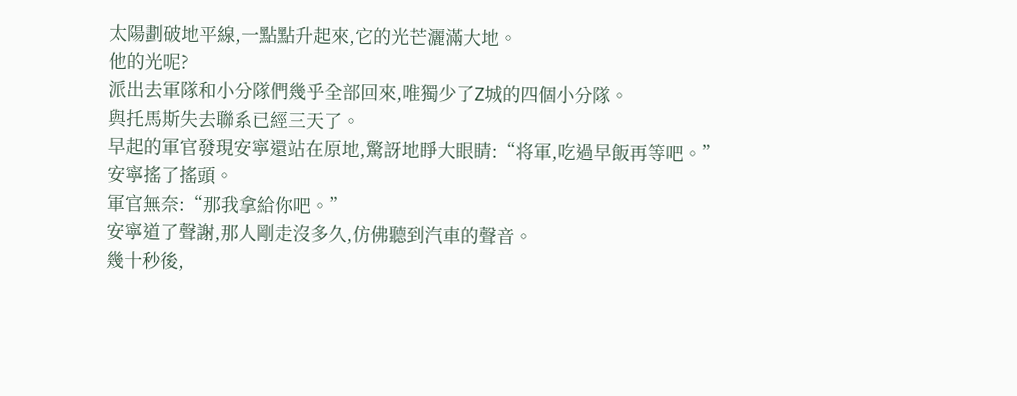太陽劃破地平線,一點點升起來,它的光芒灑滿大地。
他的光呢?
派出去軍隊和小分隊們幾乎全部回來,唯獨少了Z城的四個小分隊。
與托馬斯失去聯系已經三天了。
早起的軍官發現安寧還站在原地,驚訝地睜大眼睛:“将軍,吃過早飯再等吧。”
安寧搖了搖頭。
軍官無奈:“那我拿給你吧。”
安寧道了聲謝,那人剛走沒多久,仿佛聽到汽車的聲音。
幾十秒後,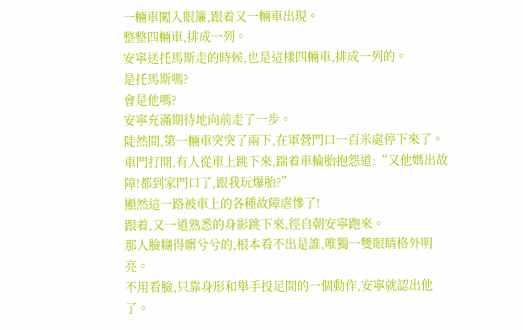一輛車闖入眼簾,跟着又一輛車出現。
整整四輛車,排成一列。
安寧送托馬斯走的時候,也是這樣四輛車,排成一列的。
是托馬斯嗎?
會是他嗎?
安寧充滿期待地向前走了一步。
陡然間,第一輛車突突了兩下,在軍營門口一百米處停下來了。
車門打開,有人從車上跳下來,踹着車輪胎抱怨道:“又他媽出故障!都到家門口了,跟我玩爆胎?”
顯然這一路被車上的各種故障虐慘了!
跟着,又一道熟悉的身影跳下來,徑自朝安寧跑來。
那人臉糊得髒兮兮的,根本看不出是誰,唯獨一雙眼睛格外明亮。
不用看臉,只靠身形和舉手投足間的一個動作,安寧就認出他了。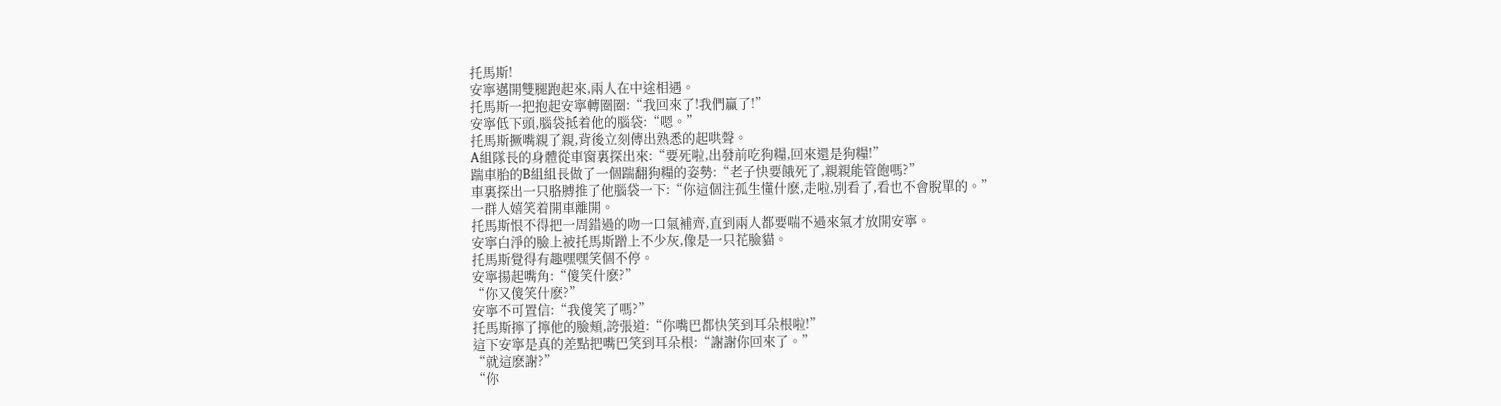托馬斯!
安寧邁開雙腿跑起來,兩人在中途相遇。
托馬斯一把抱起安寧轉圈圈:“我回來了!我們贏了!”
安寧低下頭,腦袋抵着他的腦袋:“嗯。”
托馬斯撅嘴親了親,背後立刻傳出熟悉的起哄聲。
A組隊長的身體從車窗裏探出來:“要死啦,出發前吃狗糧,回來還是狗糧!”
踹車胎的B組組長做了一個踹翻狗糧的姿勢:“老子快要餓死了,親親能管飽嗎?”
車裏探出一只胳膊推了他腦袋一下:“你這個注孤生懂什麽,走啦,別看了,看也不會脫單的。”
一群人嬉笑着開車離開。
托馬斯恨不得把一周錯過的吻一口氣補齊,直到兩人都要喘不過來氣才放開安寧。
安寧白淨的臉上被托馬斯蹭上不少灰,像是一只花臉貓。
托馬斯覺得有趣嘿嘿笑個不停。
安寧揚起嘴角:“傻笑什麽?”
“你又傻笑什麽?”
安寧不可置信:“我傻笑了嗎?”
托馬斯擰了擰他的臉頰,誇張道:“你嘴巴都快笑到耳朵根啦!”
這下安寧是真的差點把嘴巴笑到耳朵根:“謝謝你回來了。”
“就這麽謝?”
“你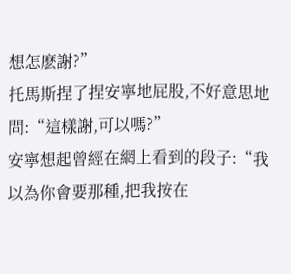想怎麽謝?”
托馬斯捏了捏安寧地屁股,不好意思地問:“這樣謝,可以嗎?”
安寧想起曾經在網上看到的段子:“我以為你會要那種,把我按在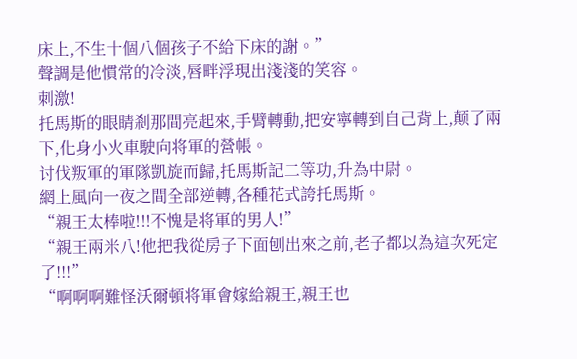床上,不生十個八個孩子不給下床的謝。”
聲調是他慣常的冷淡,唇畔浮現出淺淺的笑容。
刺激!
托馬斯的眼睛剎那間亮起來,手臂轉動,把安寧轉到自己背上,颠了兩下,化身小火車駛向将軍的營帳。
讨伐叛軍的軍隊凱旋而歸,托馬斯記二等功,升為中尉。
網上風向一夜之間全部逆轉,各種花式誇托馬斯。
“親王太棒啦!!!不愧是将軍的男人!”
“親王兩米八!他把我從房子下面刨出來之前,老子都以為這次死定了!!!”
“啊啊啊難怪沃爾頓将軍會嫁給親王,親王也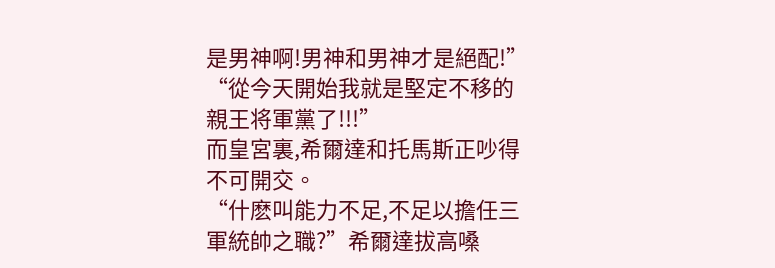是男神啊!男神和男神才是絕配!”
“從今天開始我就是堅定不移的親王将軍黨了!!!”
而皇宮裏,希爾達和托馬斯正吵得不可開交。
“什麽叫能力不足,不足以擔任三軍統帥之職?”希爾達拔高嗓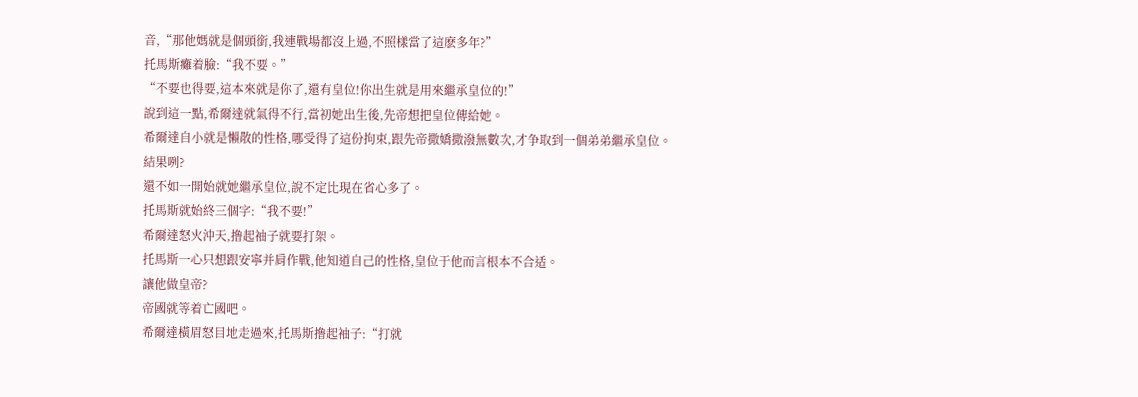音,“那他媽就是個頭銜,我連戰場都沒上過,不照樣當了這麽多年?”
托馬斯癱着臉:“我不要。”
“不要也得要,這本來就是你了,還有皇位!你出生就是用來繼承皇位的!”
說到這一點,希爾達就氣得不行,當初她出生後,先帝想把皇位傳給她。
希爾達自小就是懶散的性格,哪受得了這份拘束,跟先帝撒嬌撒潑無數次,才争取到一個弟弟繼承皇位。
結果咧?
還不如一開始就她繼承皇位,說不定比現在省心多了。
托馬斯就始終三個字:“我不要!”
希爾達怒火沖天,撸起袖子就要打架。
托馬斯一心只想跟安寧并肩作戰,他知道自己的性格,皇位于他而言根本不合适。
讓他做皇帝?
帝國就等着亡國吧。
希爾達橫眉怒目地走過來,托馬斯撸起袖子:“打就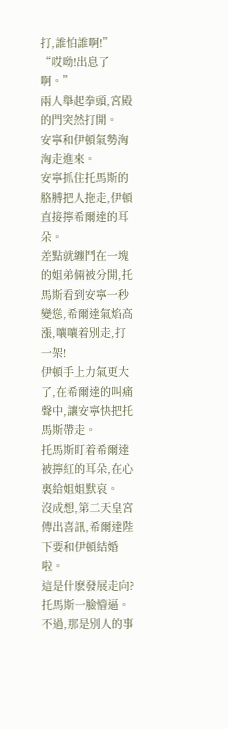打,誰怕誰啊!”
“哎呦!出息了啊。”
兩人舉起拳頭,宮殿的門突然打開。
安寧和伊頓氣勢洶洶走進來。
安寧抓住托馬斯的胳膊把人拖走,伊頓直接擰希爾達的耳朵。
差點就纏鬥在一塊的姐弟倆被分開,托馬斯看到安寧一秒變慫,希爾達氣焰高漲,嚷嚷着別走,打一架!
伊頓手上力氣更大了,在希爾達的叫痛聲中,讓安寧快把托馬斯帶走。
托馬斯盯着希爾達被擰紅的耳朵,在心裏給姐姐默哀。
沒成想,第二天皇宮傳出喜訊,希爾達陛下要和伊頓結婚啦。
這是什麽發展走向?
托馬斯一臉懵逼。
不過,那是別人的事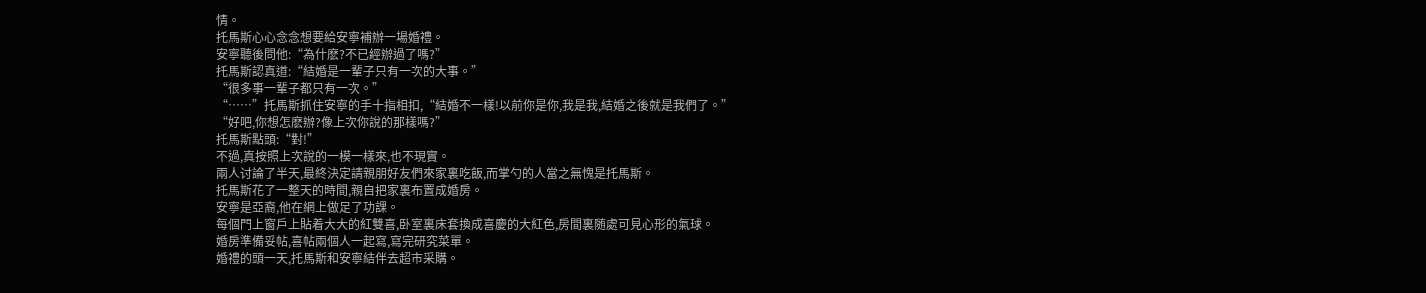情。
托馬斯心心念念想要給安寧補辦一場婚禮。
安寧聽後問他:“為什麽?不已經辦過了嗎?”
托馬斯認真道:“結婚是一輩子只有一次的大事。”
“很多事一輩子都只有一次。”
“……”托馬斯抓住安寧的手十指相扣,“結婚不一樣!以前你是你,我是我,結婚之後就是我們了。”
“好吧,你想怎麽辦?像上次你說的那樣嗎?”
托馬斯點頭:“對!”
不過,真按照上次說的一模一樣來,也不現實。
兩人讨論了半天,最終決定請親朋好友們來家裏吃飯,而掌勺的人當之無愧是托馬斯。
托馬斯花了一整天的時間,親自把家裏布置成婚房。
安寧是亞裔,他在網上做足了功課。
每個門上窗戶上貼着大大的紅雙喜,卧室裏床套換成喜慶的大紅色,房間裏随處可見心形的氣球。
婚房準備妥帖,喜帖兩個人一起寫,寫完研究菜單。
婚禮的頭一天,托馬斯和安寧結伴去超市采購。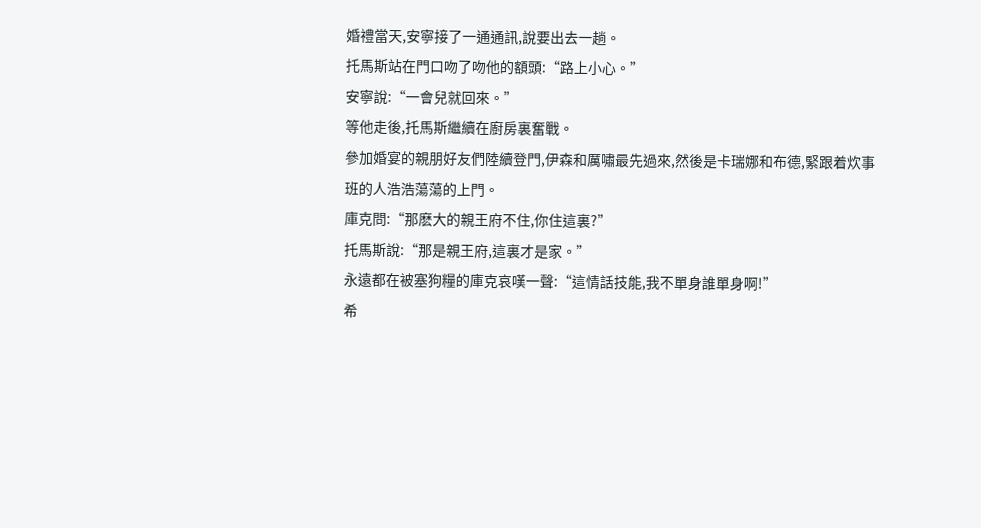婚禮當天,安寧接了一通通訊,說要出去一趟。
托馬斯站在門口吻了吻他的額頭:“路上小心。”
安寧說:“一會兒就回來。”
等他走後,托馬斯繼續在廚房裏奮戰。
參加婚宴的親朋好友們陸續登門,伊森和厲嘯最先過來,然後是卡瑞娜和布德,緊跟着炊事班的人浩浩蕩蕩的上門。
庫克問:“那麽大的親王府不住,你住這裏?”
托馬斯說:“那是親王府,這裏才是家。”
永遠都在被塞狗糧的庫克哀嘆一聲:“這情話技能,我不單身誰單身啊!”
希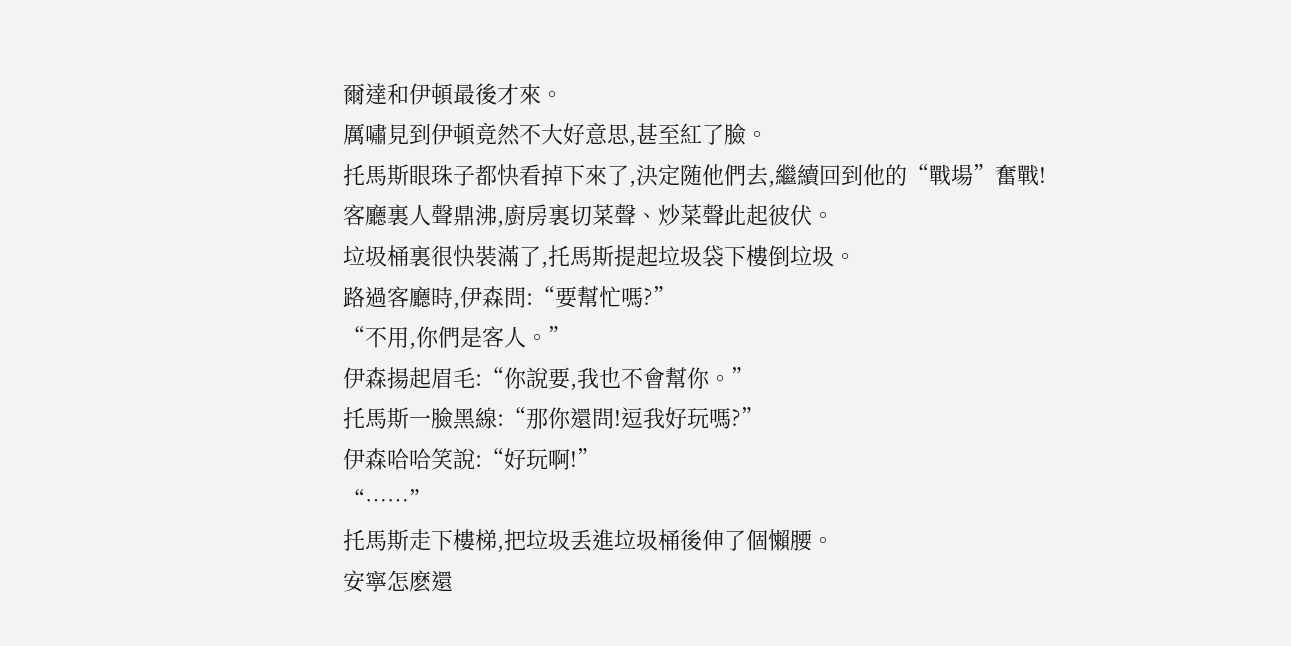爾達和伊頓最後才來。
厲嘯見到伊頓竟然不大好意思,甚至紅了臉。
托馬斯眼珠子都快看掉下來了,決定随他們去,繼續回到他的“戰場”奮戰!
客廳裏人聲鼎沸,廚房裏切菜聲、炒菜聲此起彼伏。
垃圾桶裏很快裝滿了,托馬斯提起垃圾袋下樓倒垃圾。
路過客廳時,伊森問:“要幫忙嗎?”
“不用,你們是客人。”
伊森揚起眉毛:“你說要,我也不會幫你。”
托馬斯一臉黑線:“那你還問!逗我好玩嗎?”
伊森哈哈笑說:“好玩啊!”
“……”
托馬斯走下樓梯,把垃圾丢進垃圾桶後伸了個懶腰。
安寧怎麽還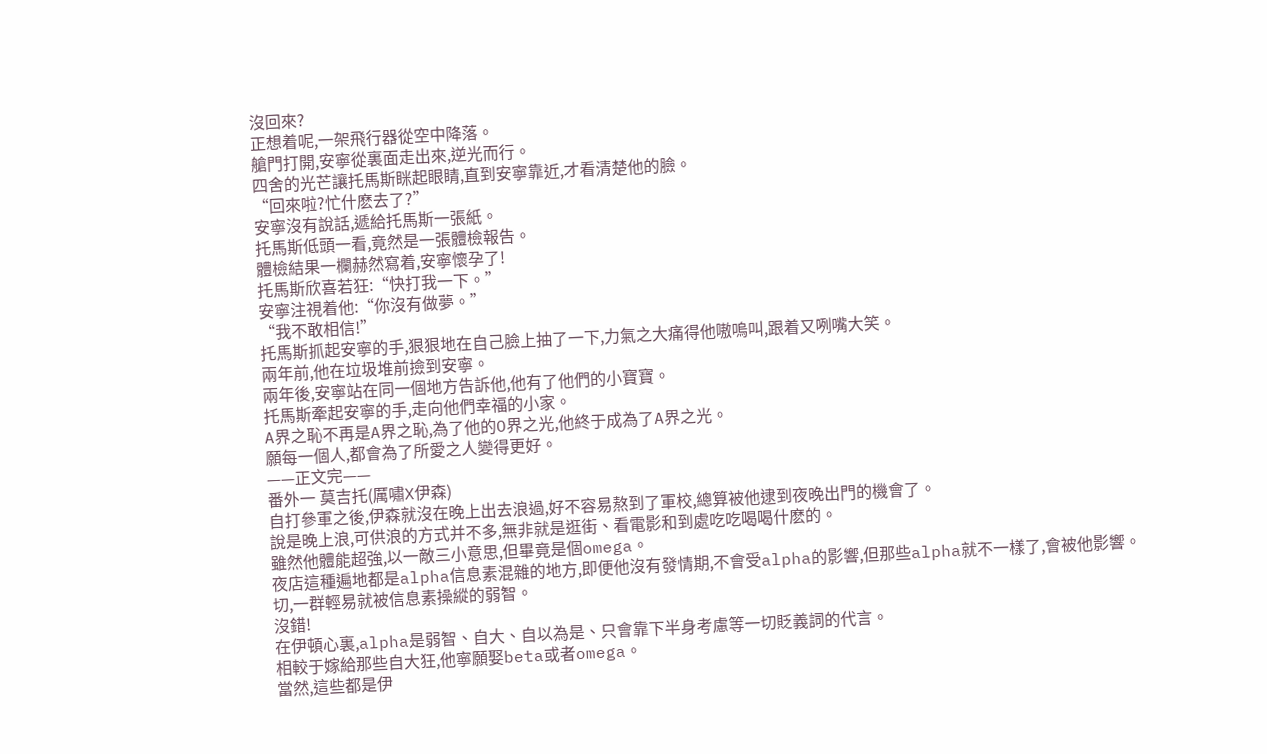沒回來?
正想着呢,一架飛行器從空中降落。
艙門打開,安寧從裏面走出來,逆光而行。
四舍的光芒讓托馬斯眯起眼睛,直到安寧靠近,才看清楚他的臉。
“回來啦?忙什麽去了?”
安寧沒有說話,遞給托馬斯一張紙。
托馬斯低頭一看,竟然是一張體檢報告。
體檢結果一欄赫然寫着,安寧懷孕了!
托馬斯欣喜若狂:“快打我一下。”
安寧注視着他:“你沒有做夢。”
“我不敢相信!”
托馬斯抓起安寧的手,狠狠地在自己臉上抽了一下,力氣之大痛得他嗷嗚叫,跟着又咧嘴大笑。
兩年前,他在垃圾堆前撿到安寧。
兩年後,安寧站在同一個地方告訴他,他有了他們的小寶寶。
托馬斯牽起安寧的手,走向他們幸福的小家。
A界之恥不再是A界之恥,為了他的O界之光,他終于成為了A界之光。
願每一個人,都會為了所愛之人變得更好。
——正文完——
番外一 莫吉托(厲嘯X伊森)
自打參軍之後,伊森就沒在晚上出去浪過,好不容易熬到了軍校,總算被他逮到夜晚出門的機會了。
說是晚上浪,可供浪的方式并不多,無非就是逛街、看電影和到處吃吃喝喝什麽的。
雖然他體能超強,以一敵三小意思,但畢竟是個omega。
夜店這種遍地都是alpha信息素混雜的地方,即便他沒有發情期,不會受alpha的影響,但那些alpha就不一樣了,會被他影響。
切,一群輕易就被信息素操縱的弱智。
沒錯!
在伊頓心裏,alpha是弱智、自大、自以為是、只會靠下半身考慮等一切貶義詞的代言。
相較于嫁給那些自大狂,他寧願娶beta或者omega。
當然,這些都是伊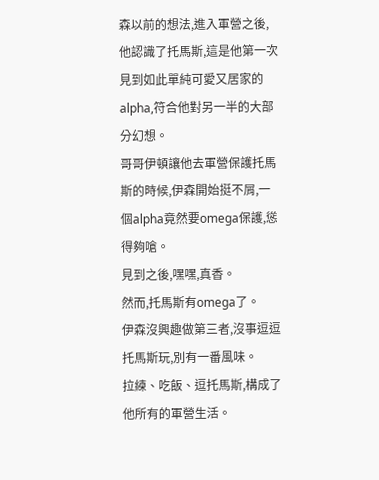森以前的想法,進入軍營之後,他認識了托馬斯,這是他第一次見到如此單純可愛又居家的alpha,符合他對另一半的大部分幻想。
哥哥伊頓讓他去軍營保護托馬斯的時候,伊森開始挺不屑,一個alpha竟然要omega保護,慫得夠嗆。
見到之後,嘿嘿,真香。
然而,托馬斯有omega了。
伊森沒興趣做第三者,沒事逗逗托馬斯玩,別有一番風味。
拉練、吃飯、逗托馬斯,構成了他所有的軍營生活。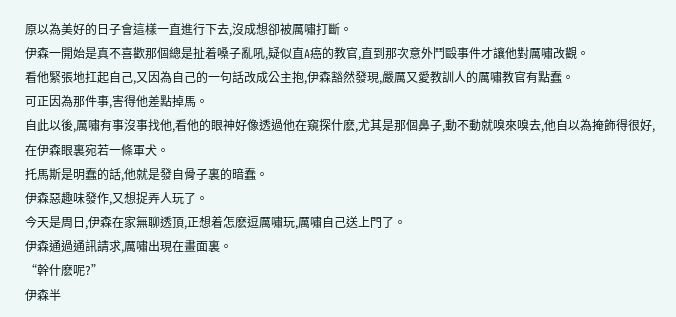原以為美好的日子會這樣一直進行下去,沒成想卻被厲嘯打斷。
伊森一開始是真不喜歡那個總是扯着嗓子亂吼,疑似直A癌的教官,直到那次意外鬥毆事件才讓他對厲嘯改觀。
看他緊張地扛起自己,又因為自己的一句話改成公主抱,伊森豁然發現,嚴厲又愛教訓人的厲嘯教官有點蠢。
可正因為那件事,害得他差點掉馬。
自此以後,厲嘯有事沒事找他,看他的眼神好像透過他在窺探什麽,尤其是那個鼻子,動不動就嗅來嗅去,他自以為掩飾得很好,在伊森眼裏宛若一條軍犬。
托馬斯是明蠢的話,他就是發自骨子裏的暗蠢。
伊森惡趣味發作,又想捉弄人玩了。
今天是周日,伊森在家無聊透頂,正想着怎麽逗厲嘯玩,厲嘯自己送上門了。
伊森通過通訊請求,厲嘯出現在畫面裏。
“幹什麽呢?”
伊森半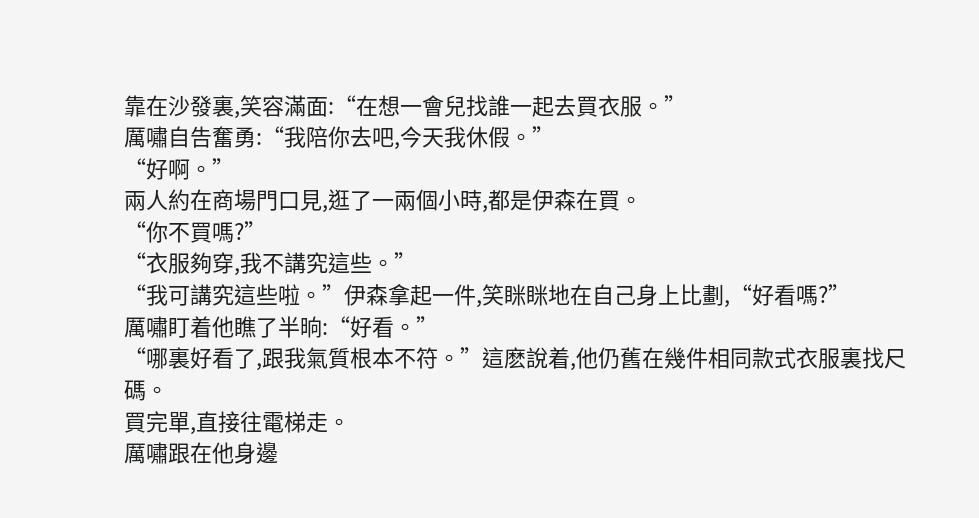靠在沙發裏,笑容滿面:“在想一會兒找誰一起去買衣服。”
厲嘯自告奮勇:“我陪你去吧,今天我休假。”
“好啊。”
兩人約在商場門口見,逛了一兩個小時,都是伊森在買。
“你不買嗎?”
“衣服夠穿,我不講究這些。”
“我可講究這些啦。”伊森拿起一件,笑眯眯地在自己身上比劃,“好看嗎?”
厲嘯盯着他瞧了半晌:“好看。”
“哪裏好看了,跟我氣質根本不符。”這麽說着,他仍舊在幾件相同款式衣服裏找尺碼。
買完單,直接往電梯走。
厲嘯跟在他身邊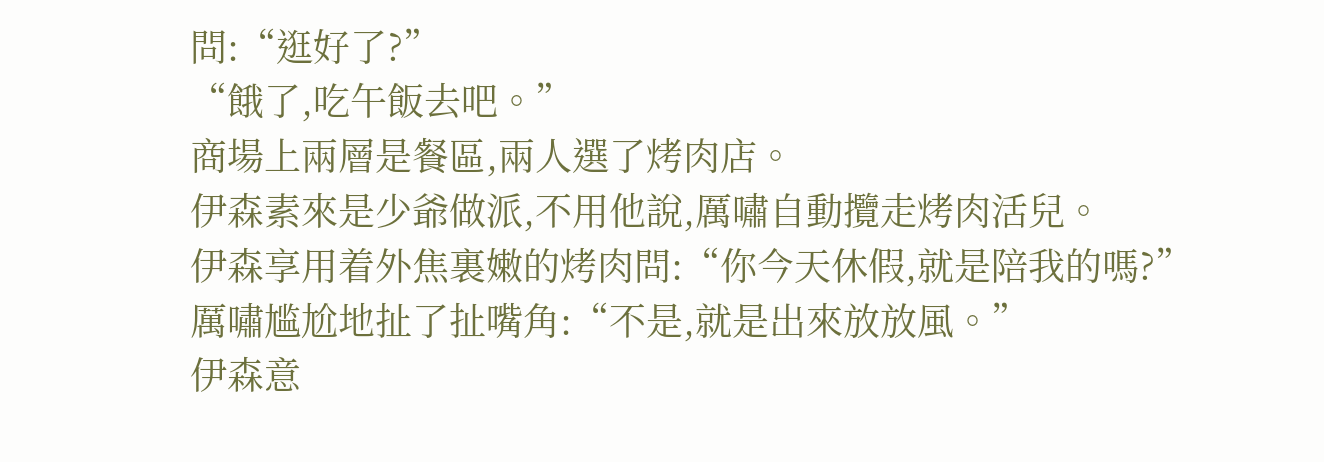問:“逛好了?”
“餓了,吃午飯去吧。”
商場上兩層是餐區,兩人選了烤肉店。
伊森素來是少爺做派,不用他說,厲嘯自動攬走烤肉活兒。
伊森享用着外焦裏嫩的烤肉問:“你今天休假,就是陪我的嗎?”
厲嘯尴尬地扯了扯嘴角:“不是,就是出來放放風。”
伊森意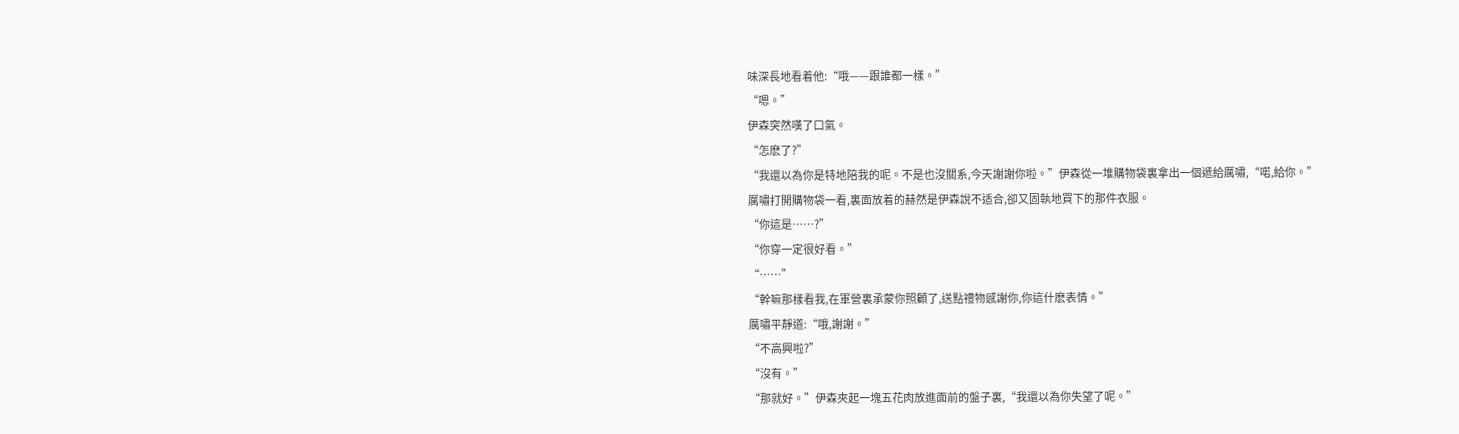味深長地看着他:“哦——跟誰都一樣。”
“嗯。”
伊森突然嘆了口氣。
“怎麽了?”
“我還以為你是特地陪我的呢。不是也沒關系,今天謝謝你啦。”伊森從一堆購物袋裏拿出一個遞給厲嘯,“喏,給你。”
厲嘯打開購物袋一看,裏面放着的赫然是伊森說不适合,卻又固執地買下的那件衣服。
“你這是……?”
“你穿一定很好看。”
“……”
“幹嘛那樣看我,在軍營裏承蒙你照顧了,送點禮物感謝你,你這什麽表情。”
厲嘯平靜道:“哦,謝謝。”
“不高興啦?”
“沒有。”
“那就好。”伊森夾起一塊五花肉放進面前的盤子裏,“我還以為你失望了呢。”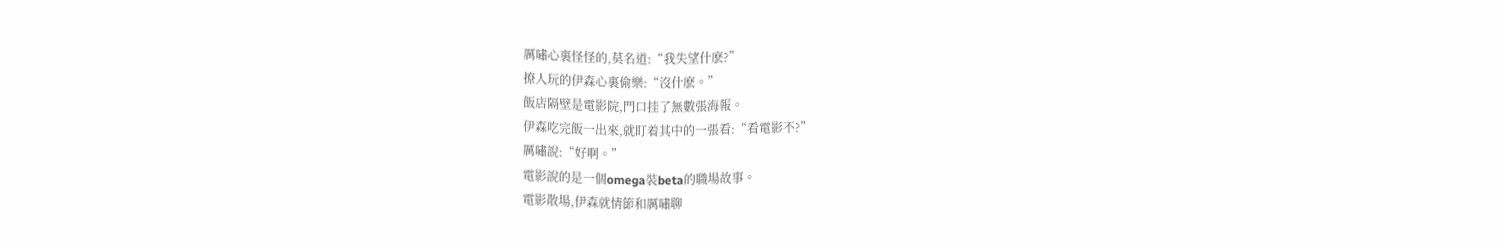厲嘯心裏怪怪的,莫名道:“我失望什麽?”
撩人玩的伊森心裏偷樂:“沒什麽。”
飯店隔壁是電影院,門口挂了無數張海報。
伊森吃完飯一出來,就盯着其中的一張看:“看電影不?”
厲嘯說:“好啊。”
電影說的是一個omega裝beta的職場故事。
電影散場,伊森就情節和厲嘯聊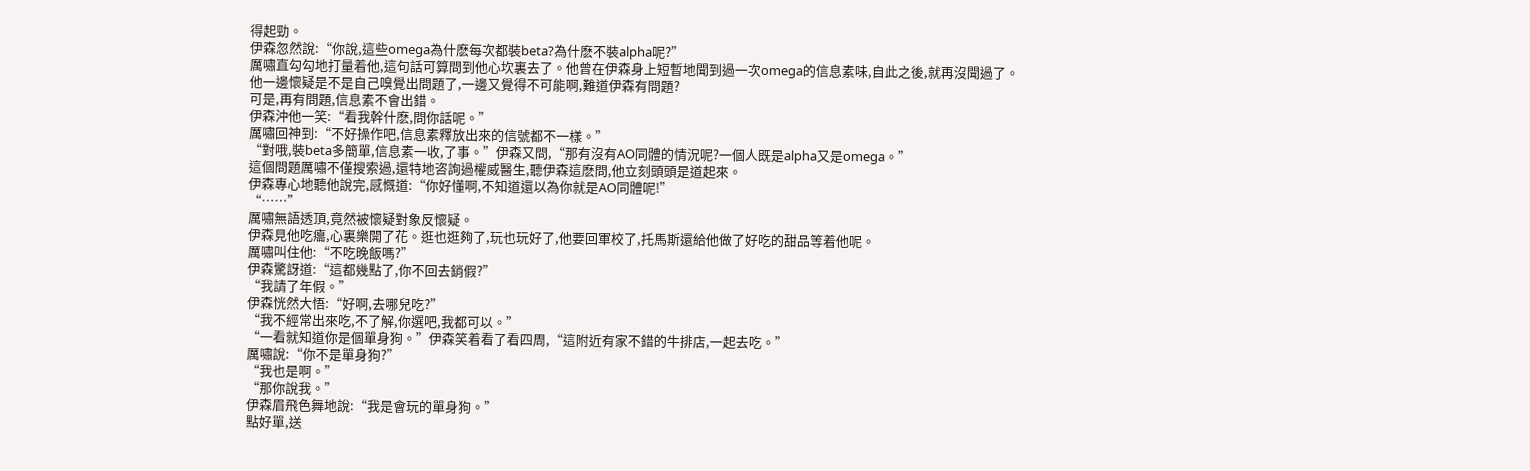得起勁。
伊森忽然說:“你說,這些omega為什麽每次都裝beta?為什麽不裝alpha呢?”
厲嘯直勾勾地打量着他,這句話可算問到他心坎裏去了。他曾在伊森身上短暫地聞到過一次omega的信息素味,自此之後,就再沒聞過了。
他一邊懷疑是不是自己嗅覺出問題了,一邊又覺得不可能啊,難道伊森有問題?
可是,再有問題,信息素不會出錯。
伊森沖他一笑:“看我幹什麽,問你話呢。”
厲嘯回神到:“不好操作吧,信息素釋放出來的信號都不一樣。”
“對哦,裝beta多簡單,信息素一收,了事。”伊森又問,“那有沒有AO同體的情況呢?一個人既是alpha又是omega。”
這個問題厲嘯不僅搜索過,還特地咨詢過權威醫生,聽伊森這麽問,他立刻頭頭是道起來。
伊森專心地聽他說完,感慨道:“你好懂啊,不知道還以為你就是AO同體呢!”
“……”
厲嘯無語透頂,竟然被懷疑對象反懷疑。
伊森見他吃癟,心裏樂開了花。逛也逛夠了,玩也玩好了,他要回軍校了,托馬斯還給他做了好吃的甜品等着他呢。
厲嘯叫住他:“不吃晚飯嗎?”
伊森驚訝道:“這都幾點了,你不回去銷假?”
“我請了年假。”
伊森恍然大悟:“好啊,去哪兒吃?”
“我不經常出來吃,不了解,你選吧,我都可以。”
“一看就知道你是個單身狗。”伊森笑着看了看四周,“這附近有家不錯的牛排店,一起去吃。”
厲嘯說:“你不是單身狗?”
“我也是啊。”
“那你說我。”
伊森眉飛色舞地說:“我是會玩的單身狗。”
點好單,送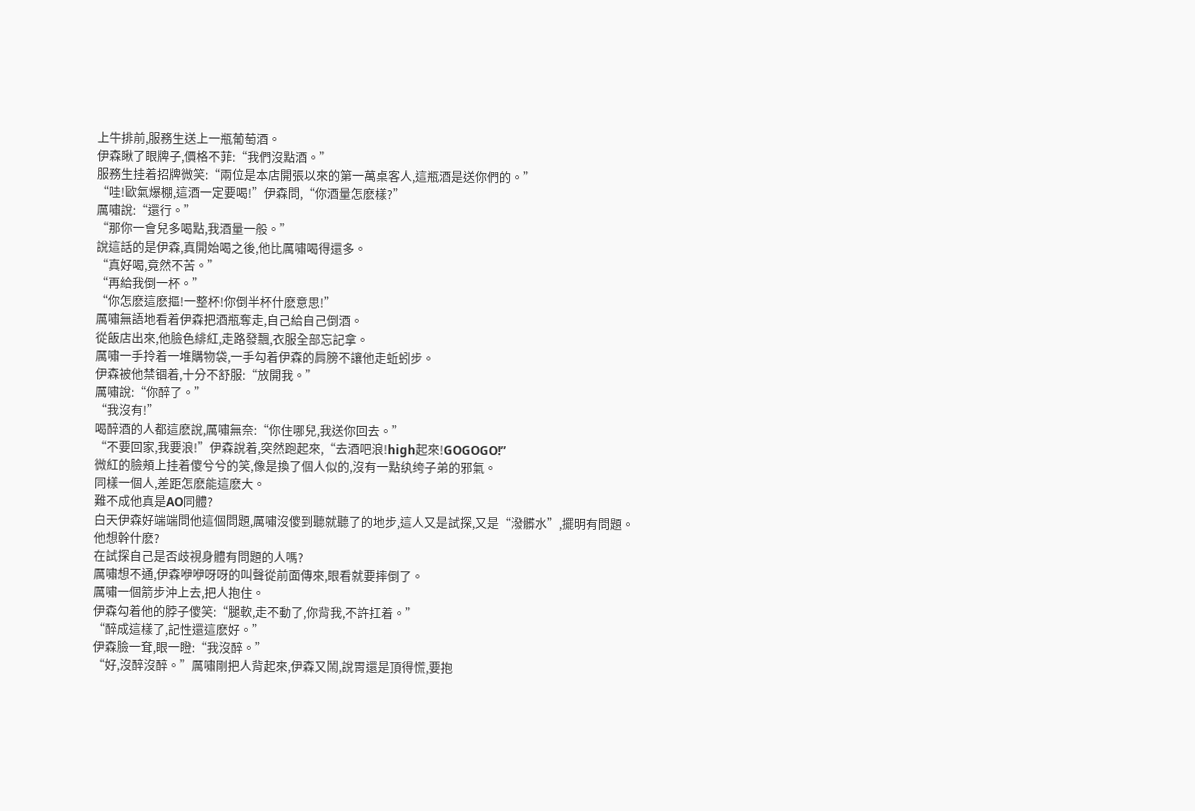上牛排前,服務生送上一瓶葡萄酒。
伊森瞅了眼牌子,價格不菲:“我們沒點酒。”
服務生挂着招牌微笑:“兩位是本店開張以來的第一萬桌客人,這瓶酒是送你們的。”
“哇!歐氣爆棚,這酒一定要喝!”伊森問,“你酒量怎麽樣?”
厲嘯說:“還行。”
“那你一會兒多喝點,我酒量一般。”
說這話的是伊森,真開始喝之後,他比厲嘯喝得還多。
“真好喝,竟然不苦。”
“再給我倒一杯。”
“你怎麽這麽摳!一整杯!你倒半杯什麽意思!”
厲嘯無語地看着伊森把酒瓶奪走,自己給自己倒酒。
從飯店出來,他臉色緋紅,走路發飄,衣服全部忘記拿。
厲嘯一手拎着一堆購物袋,一手勾着伊森的肩膀不讓他走蚯蚓步。
伊森被他禁锢着,十分不舒服:“放開我。”
厲嘯說:“你醉了。”
“我沒有!”
喝醉酒的人都這麽說,厲嘯無奈:“你住哪兒,我送你回去。”
“不要回家,我要浪!”伊森說着,突然跑起來,“去酒吧浪!high起來!GOGOGO!”
微紅的臉頰上挂着傻兮兮的笑,像是換了個人似的,沒有一點纨绔子弟的邪氣。
同樣一個人,差距怎麽能這麽大。
難不成他真是AO同體?
白天伊森好端端問他這個問題,厲嘯沒傻到聽就聽了的地步,這人又是試探,又是“潑髒水”,擺明有問題。
他想幹什麽?
在試探自己是否歧視身體有問題的人嗎?
厲嘯想不通,伊森咿咿呀呀的叫聲從前面傳來,眼看就要摔倒了。
厲嘯一個箭步沖上去,把人抱住。
伊森勾着他的脖子傻笑:“腿軟,走不動了,你背我,不許扛着。”
“醉成這樣了,記性還這麽好。”
伊森臉一耷,眼一瞪:“我沒醉。”
“好,沒醉沒醉。”厲嘯剛把人背起來,伊森又鬧,說胃還是頂得慌,要抱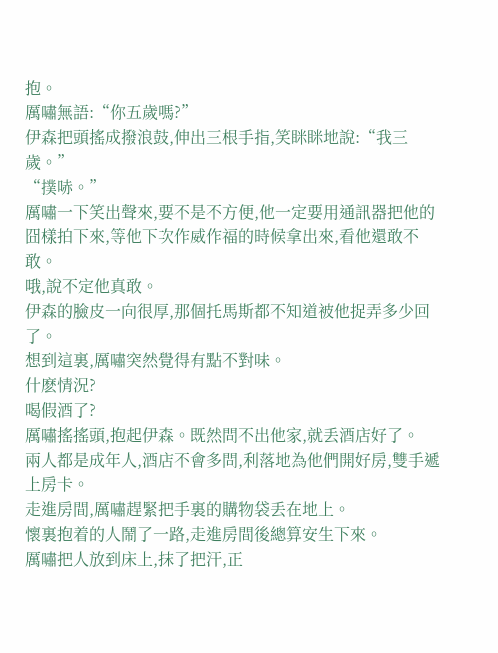抱。
厲嘯無語:“你五歲嗎?”
伊森把頭搖成撥浪鼓,伸出三根手指,笑眯眯地說:“我三歲。”
“撲哧。”
厲嘯一下笑出聲來,要不是不方便,他一定要用通訊器把他的囧樣拍下來,等他下次作威作福的時候拿出來,看他還敢不敢。
哦,說不定他真敢。
伊森的臉皮一向很厚,那個托馬斯都不知道被他捉弄多少回了。
想到這裏,厲嘯突然覺得有點不對味。
什麽情況?
喝假酒了?
厲嘯搖搖頭,抱起伊森。既然問不出他家,就丢酒店好了。
兩人都是成年人,酒店不會多問,利落地為他們開好房,雙手遞上房卡。
走進房間,厲嘯趕緊把手裏的購物袋丢在地上。
懷裏抱着的人鬧了一路,走進房間後總算安生下來。
厲嘯把人放到床上,抹了把汗,正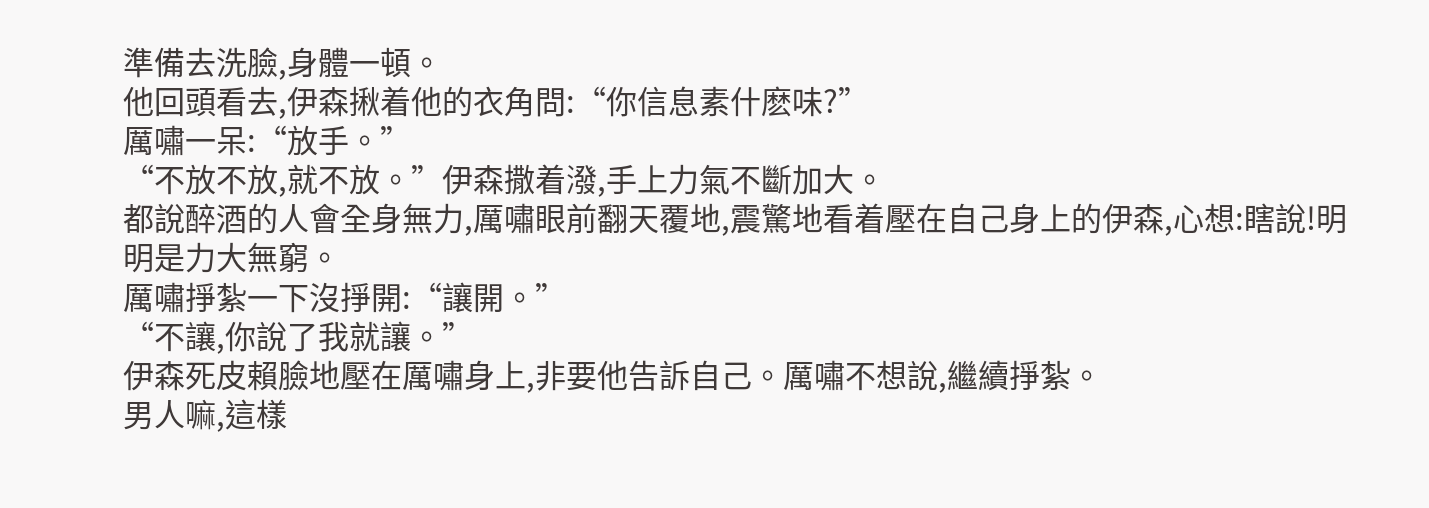準備去洗臉,身體一頓。
他回頭看去,伊森揪着他的衣角問:“你信息素什麽味?”
厲嘯一呆:“放手。”
“不放不放,就不放。”伊森撒着潑,手上力氣不斷加大。
都說醉酒的人會全身無力,厲嘯眼前翻天覆地,震驚地看着壓在自己身上的伊森,心想:瞎說!明明是力大無窮。
厲嘯掙紮一下沒掙開:“讓開。”
“不讓,你說了我就讓。”
伊森死皮賴臉地壓在厲嘯身上,非要他告訴自己。厲嘯不想說,繼續掙紮。
男人嘛,這樣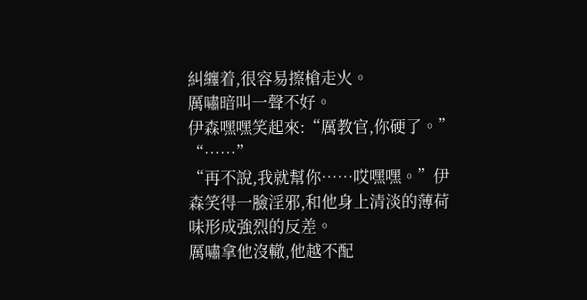糾纏着,很容易擦槍走火。
厲嘯暗叫一聲不好。
伊森嘿嘿笑起來:“厲教官,你硬了。”
“……”
“再不說,我就幫你……哎嘿嘿。”伊森笑得一臉淫邪,和他身上清淡的薄荷味形成強烈的反差。
厲嘯拿他沒轍,他越不配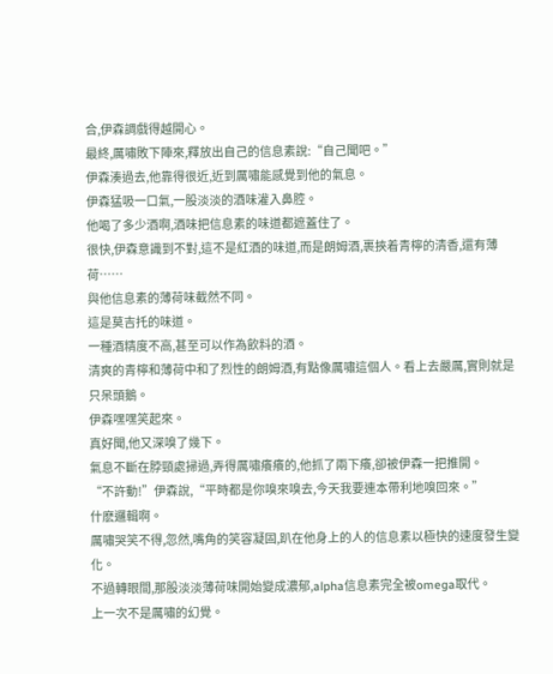合,伊森調戲得越開心。
最終,厲嘯敗下陣來,釋放出自己的信息素說:“自己聞吧。”
伊森湊過去,他靠得很近,近到厲嘯能感覺到他的氣息。
伊森猛吸一口氣,一股淡淡的酒味灌入鼻腔。
他喝了多少酒啊,酒味把信息素的味道都遮蓋住了。
很快,伊森意識到不對,這不是紅酒的味道,而是朗姆酒,裹挾着青檸的清香,還有薄荷……
與他信息素的薄荷味截然不同。
這是莫吉托的味道。
一種酒精度不高,甚至可以作為飲料的酒。
清爽的青檸和薄荷中和了烈性的朗姆酒,有點像厲嘯這個人。看上去嚴厲,實則就是只呆頭鵝。
伊森嘿嘿笑起來。
真好聞,他又深嗅了幾下。
氣息不斷在脖頸處掃過,弄得厲嘯癢癢的,他抓了兩下癢,卻被伊森一把推開。
“不許動!”伊森說,“平時都是你嗅來嗅去,今天我要連本帶利地嗅回來。”
什麽邏輯啊。
厲嘯哭笑不得,忽然,嘴角的笑容凝固,趴在他身上的人的信息素以極快的速度發生變化。
不過轉眼間,那股淡淡薄荷味開始變成濃郁,alpha信息素完全被omega取代。
上一次不是厲嘯的幻覺。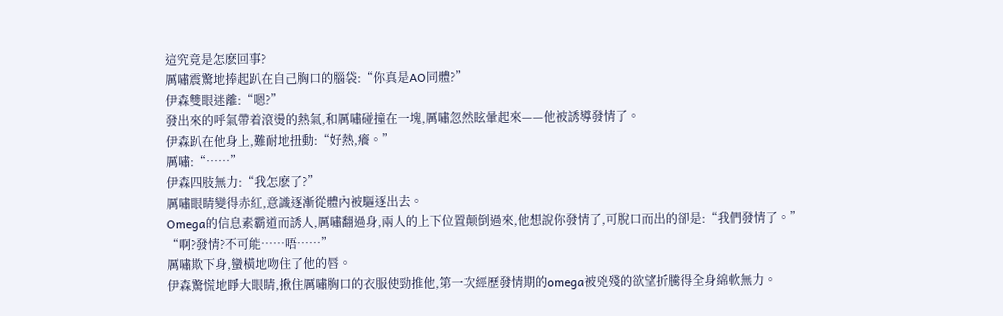這究竟是怎麽回事?
厲嘯震驚地捧起趴在自己胸口的腦袋:“你真是AO同體?”
伊森雙眼迷離:“嗯?”
發出來的呼氣帶着滾燙的熱氣,和厲嘯碰撞在一塊,厲嘯忽然眩暈起來——他被誘導發情了。
伊森趴在他身上,難耐地扭動:“好熱,癢。”
厲嘯:“……”
伊森四肢無力:“我怎麽了?”
厲嘯眼睛變得赤紅,意識逐漸從體內被驅逐出去。
Omega的信息素霸道而誘人,厲嘯翻過身,兩人的上下位置颠倒過來,他想說你發情了,可脫口而出的卻是:“我們發情了。”
“啊?發情?不可能……唔……”
厲嘯欺下身,蠻橫地吻住了他的唇。
伊森驚慌地睜大眼睛,揪住厲嘯胸口的衣服使勁推他,第一次經歷發情期的omega被兇殘的欲望折騰得全身綿軟無力。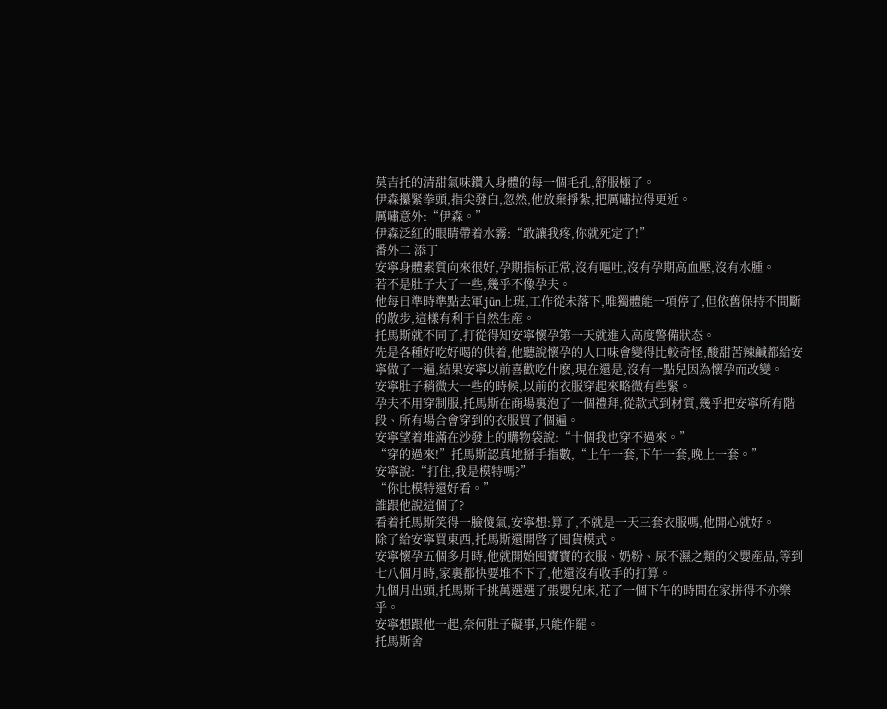莫吉托的清甜氣味鑽入身體的每一個毛孔,舒服極了。
伊森攥緊拳頭,指尖發白,忽然,他放棄掙紮,把厲嘯拉得更近。
厲嘯意外:“伊森。”
伊森泛紅的眼睛帶着水霧:“敢讓我疼,你就死定了!”
番外二 添丁
安寧身體素質向來很好,孕期指标正常,沒有嘔吐,沒有孕期高血壓,沒有水腫。
若不是肚子大了一些,幾乎不像孕夫。
他每日準時準點去軍jūn上班,工作從未落下,唯獨體能一項停了,但依舊保持不間斷的散步,這樣有利于自然生産。
托馬斯就不同了,打從得知安寧懷孕第一天就進入高度警備狀态。
先是各種好吃好喝的供着,他聽說懷孕的人口味會變得比較奇怪,酸甜苦辣鹹都給安寧做了一遍,結果安寧以前喜歡吃什麽,現在還是,沒有一點兒因為懷孕而改變。
安寧肚子稍微大一些的時候,以前的衣服穿起來略微有些緊。
孕夫不用穿制服,托馬斯在商場裏泡了一個禮拜,從款式到材質,幾乎把安寧所有階段、所有場合會穿到的衣服買了個遍。
安寧望着堆滿在沙發上的購物袋說:“十個我也穿不過來。”
“穿的過來!”托馬斯認真地掰手指數,“上午一套,下午一套,晚上一套。”
安寧說:“打住,我是模特嗎?”
“你比模特還好看。”
誰跟他說這個了?
看着托馬斯笑得一臉傻氣,安寧想:算了,不就是一天三套衣服嗎,他開心就好。
除了給安寧買東西,托馬斯還開啓了囤貨模式。
安寧懷孕五個多月時,他就開始囤寶寶的衣服、奶粉、尿不濕之類的父嬰産品,等到七八個月時,家裏都快要堆不下了,他還沒有收手的打算。
九個月出頭,托馬斯千挑萬選選了張嬰兒床,花了一個下午的時間在家拼得不亦樂乎。
安寧想跟他一起,奈何肚子礙事,只能作罷。
托馬斯舍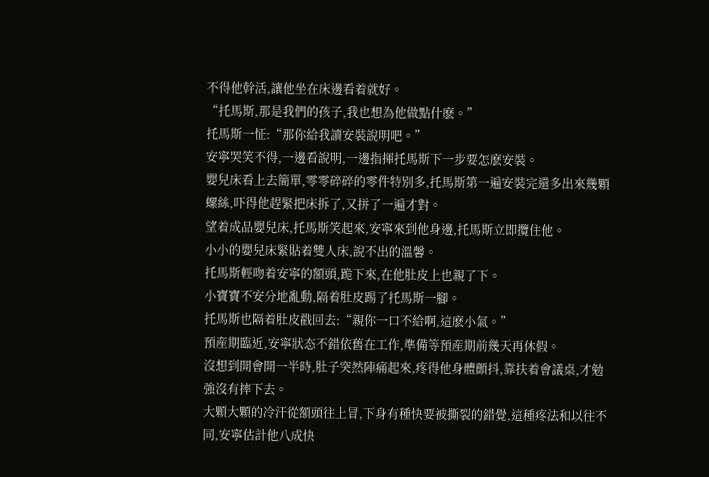不得他幹活,讓他坐在床邊看着就好。
“托馬斯,那是我們的孩子,我也想為他做點什麽。”
托馬斯一怔:“那你給我讀安裝說明吧。”
安寧哭笑不得,一邊看說明,一邊指揮托馬斯下一步要怎麽安裝。
嬰兒床看上去簡單,零零碎碎的零件特別多,托馬斯第一遍安裝完還多出來幾顆螺絲,吓得他趕緊把床拆了,又拼了一遍才對。
望着成品嬰兒床,托馬斯笑起來,安寧來到他身邊,托馬斯立即攬住他。
小小的嬰兒床緊貼着雙人床,說不出的溫馨。
托馬斯輕吻着安寧的額頭,跪下來,在他肚皮上也親了下。
小寶寶不安分地亂動,隔着肚皮踢了托馬斯一腳。
托馬斯也隔着肚皮戳回去:“親你一口不給啊,這麽小氣。”
預産期臨近,安寧狀态不錯依舊在工作,準備等預産期前幾天再休假。
沒想到開會開一半時,肚子突然陣痛起來,疼得他身體顫抖,靠扶着會議桌,才勉強沒有摔下去。
大顆大顆的冷汗從額頭往上冒,下身有種快要被撕裂的錯覺,這種疼法和以往不同,安寧估計他八成快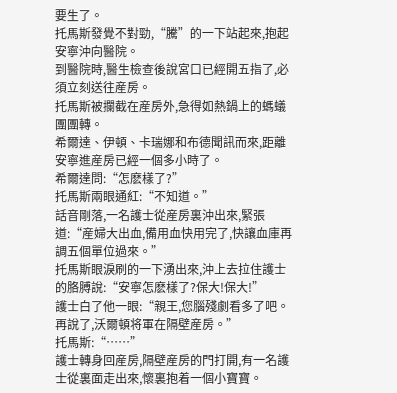要生了。
托馬斯發覺不對勁,“騰”的一下站起來,抱起安寧沖向醫院。
到醫院時,醫生檢查後說宮口已經開五指了,必須立刻送往産房。
托馬斯被攔截在産房外,急得如熱鍋上的螞蟻團團轉。
希爾達、伊頓、卡瑞娜和布德聞訊而來,距離安寧進産房已經一個多小時了。
希爾達問:“怎麽樣了?”
托馬斯兩眼通紅:“不知道。”
話音剛落,一名護士從産房裏沖出來,緊張道:“産婦大出血,備用血快用完了,快讓血庫再調五個單位過來。”
托馬斯眼淚刷的一下湧出來,沖上去拉住護士的胳膊說:“安寧怎麽樣了?保大!保大!”
護士白了他一眼:“親王,您腦殘劇看多了吧。再說了,沃爾頓将軍在隔壁産房。”
托馬斯:“……”
護士轉身回産房,隔壁産房的門打開,有一名護士從裏面走出來,懷裏抱着一個小寶寶。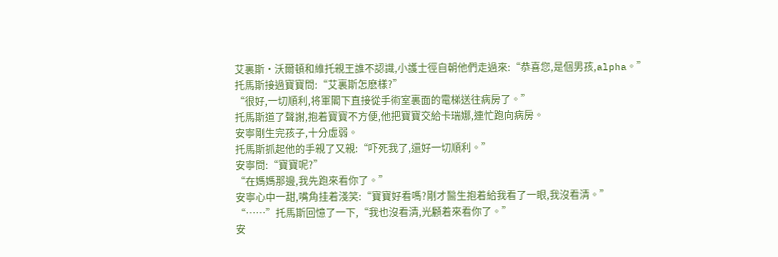艾裏斯·沃爾頓和維托親王誰不認識,小護士徑自朝他們走過來:“恭喜您,是個男孩,alpha。”
托馬斯接過寶寶問:“艾裏斯怎麽樣?”
“很好,一切順利,将軍閣下直接從手術室裏面的電梯送往病房了。”
托馬斯道了聲謝,抱着寶寶不方便,他把寶寶交給卡瑞娜,連忙跑向病房。
安寧剛生完孩子,十分虛弱。
托馬斯抓起他的手親了又親:“吓死我了,還好一切順利。”
安寧問:“寶寶呢?”
“在媽媽那邊,我先跑來看你了。”
安寧心中一甜,嘴角挂着淺笑:“寶寶好看嗎?剛才醫生抱着給我看了一眼,我沒看清。”
“……”托馬斯回憶了一下,“我也沒看清,光顧着來看你了。”
安